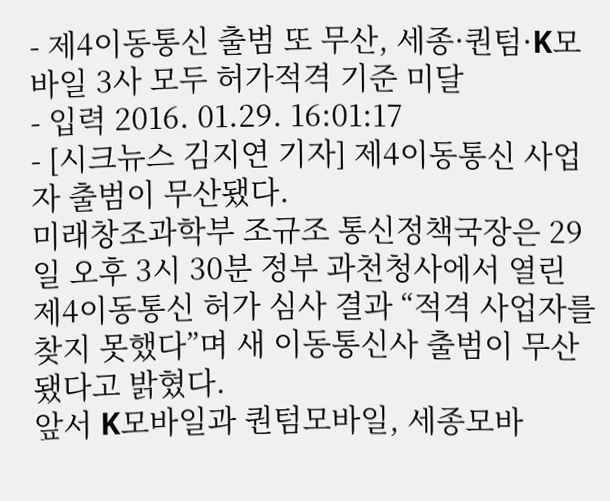- 제4이동통신 출범 또 무산, 세종·퀀텀·K모바일 3사 모두 허가적격 기준 미달
- 입력 2016. 01.29. 16:01:17
- [시크뉴스 김지연 기자] 제4이동통신 사업자 출범이 무산됐다.
미래창조과학부 조규조 통신정책국장은 29일 오후 3시 30분 정부 과천청사에서 열린 제4이동통신 허가 심사 결과 “적격 사업자를 찾지 못했다”며 새 이동통신사 출범이 무산됐다고 밝혔다.
앞서 K모바일과 퀀텀모바일, 세종모바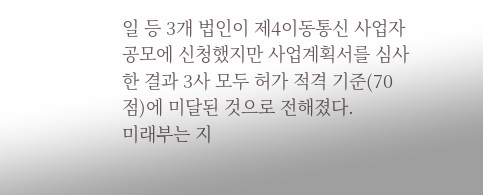일 등 3개 법인이 제4이동통신 사업자 공모에 신청했지만 사업계획서를 심사한 결과 3사 모두 허가 적격 기준(70점)에 미달된 것으로 전해졌다.
미래부는 지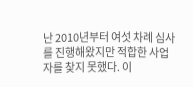난 2010년부터 여섯 차례 심사를 진행해왔지만 적합한 사업자를 찾지 못했다. 이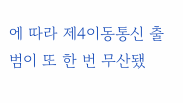에 따라 제4이동통신 출범이 또 한 번 무산됐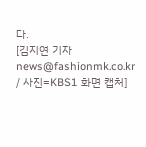다.
[김지연 기자 news@fashionmk.co.kr / 사진=KBS1 화면 캡처]